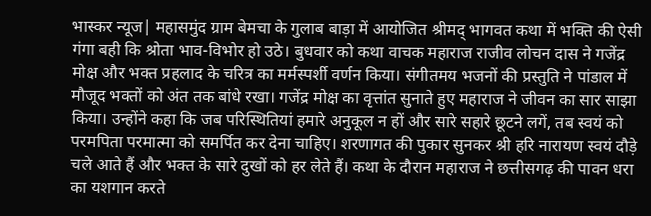भास्कर न्यूज| महासमुंद ग्राम बेमचा के गुलाब बाड़ा में आयोजित श्रीमद् भागवत कथा में भक्ति की ऐसी गंगा बही कि श्रोता भाव-विभोर हो उठे। बुधवार को कथा वाचक महाराज राजीव लोचन दास ने गजेंद्र मोक्ष और भक्त प्रहलाद के चरित्र का मर्मस्पर्शी वर्णन किया। संगीतमय भजनों की प्रस्तुति ने पांडाल में मौजूद भक्तों को अंत तक बांधे रखा। गजेंद्र मोक्ष का वृत्तांत सुनाते हुए महाराज ने जीवन का सार साझा किया। उन्होंने कहा कि जब परिस्थितियां हमारे अनुकूल न हों और सारे सहारे छूटने लगें, तब स्वयं को परमपिता परमात्मा को समर्पित कर देना चाहिए। शरणागत की पुकार सुनकर श्री हरि नारायण स्वयं दौड़े चले आते हैं और भक्त के सारे दुखों को हर लेते हैं। कथा के दौरान महाराज ने छत्तीसगढ़ की पावन धरा का यशगान करते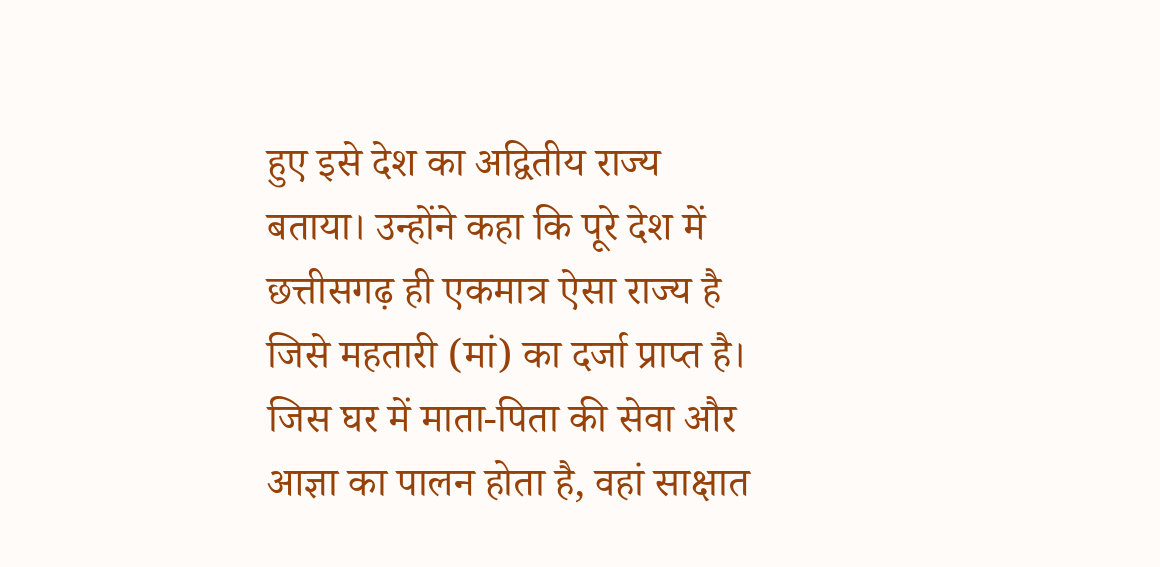हुए इसे देश का अद्वितीय राज्य बताया। उन्होंने कहा कि पूरे देश में छत्तीसगढ़ ही एकमात्र ऐसा राज्य है जिसे महतारी (मां) का दर्जा प्राप्त है। जिस घर में माता-पिता की सेवा और आज्ञा का पालन होता है, वहां साक्षात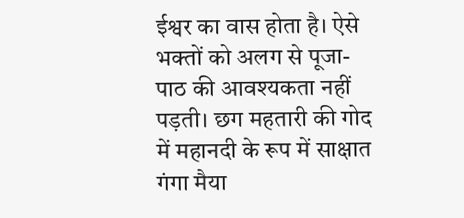ईश्वर का वास होता है। ऐसे भक्तों को अलग से पूजा-पाठ की आवश्यकता नहीं पड़ती। छग महतारी की गोद में महानदी के रूप में साक्षात गंगा मैया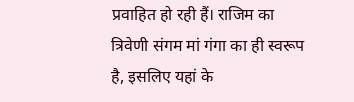प्रवाहित हो रही हैं। राजिम का त्रिवेणी संगम मां गंगा का ही स्वरूप है, इसलिए यहां के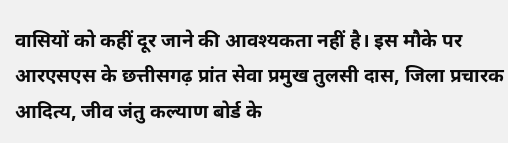वासियों को कहीं दूर जाने की आवश्यकता नहीं है। इस मौके पर आरएसएस के छत्तीसगढ़ प्रांत सेवा प्रमुख तुलसी दास, जिला प्रचारक आदित्य, जीव जंतु कल्याण बोर्ड के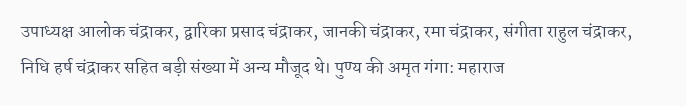उपाध्यक्ष आलोक चंद्राकर, द्वारिका प्रसाद चंद्राकर, जानकी चंद्राकर, रमा चंद्राकर, संगीता राहुल चंद्राकर, निधि हर्ष चंद्राकर सहित बड़ी संख्या में अन्य मौजूद थे। पुण्य की अमृत गंगा: महाराज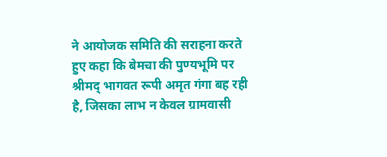ने आयोजक समिति की सराहना करते हुए कहा कि बेमचा की पुण्यभूमि पर श्रीमद् भागवत रूपी अमृत गंगा बह रही है, जिसका लाभ न केवल ग्रामवासी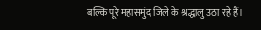बल्कि पूरे महासमुंद जिले के श्रद्धालु उठा रहे हैं।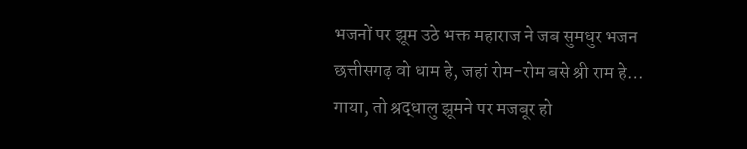भजनों पर झूम उठे भक्त महाराज ने जब सुमधुर भजन छत्तीसगढ़ वो धाम हे, जहां रोम-रोम बसे श्री राम हे… गाया, तो श्रद्धालु झूमने पर मजबूर हो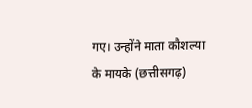गए। उन्होंने माता कौशल्या के मायके (छत्तीसगढ़)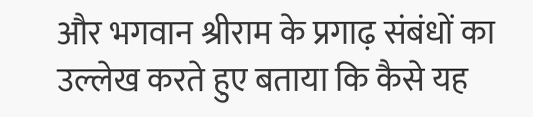और भगवान श्रीराम के प्रगाढ़ संबंधों का उल्लेख करते हुए बताया कि कैसे यह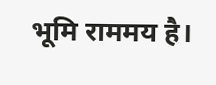भूमि राममय है।